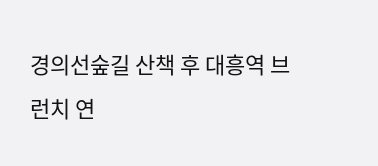경의선숲길 산책 후 대흥역 브런치 연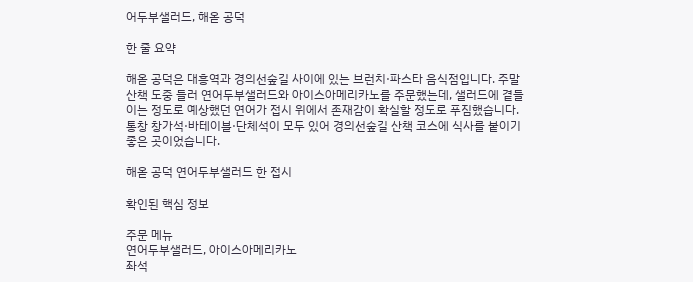어두부샐러드, 해옫 공덕

한 줄 요약

해옫 공덕은 대흥역과 경의선숲길 사이에 있는 브런치·파스타 음식점입니다. 주말 산책 도중 들러 연어두부샐러드와 아이스아메리카노를 주문했는데, 샐러드에 곁들이는 정도로 예상했던 연어가 접시 위에서 존재감이 확실할 정도로 푸짐했습니다. 통창 창가석·바테이블·단체석이 모두 있어 경의선숲길 산책 코스에 식사를 붙이기 좋은 곳이었습니다.

해옫 공덕 연어두부샐러드 한 접시

확인된 핵심 정보

주문 메뉴
연어두부샐러드, 아이스아메리카노
좌석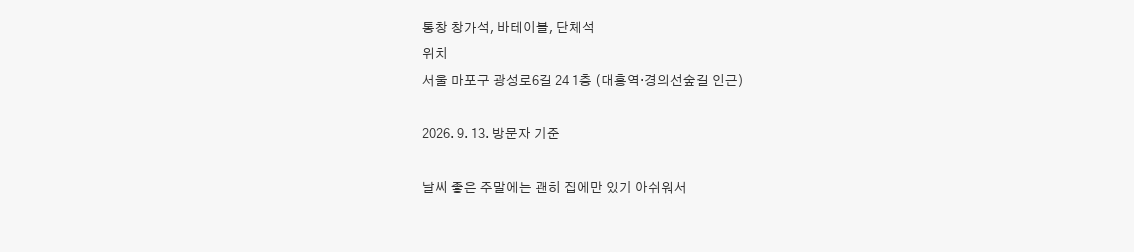통창 창가석, 바테이블, 단체석
위치
서울 마포구 광성로6길 24 1층 (대흥역·경의선숲길 인근)

2026. 9. 13. 방문자 기준

날씨 좋은 주말에는 괜히 집에만 있기 아쉬워서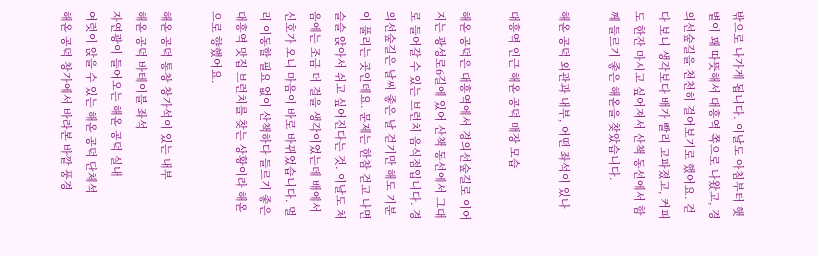밖으로 나가게 됩니다. 이날도 아침부터 햇볕이 꽤 따뜻해서 대흥역 쪽으로 나왔고, 경의선숲길을 천천히 걸어보기로 했어요. 걷다 보니 생각보다 배가 빨리 고파졌고, 커피도 한잔 마시고 싶어져서 산책 동선에서 함께 들르기 좋은 해옫을 찾았습니다.

해옫 공덕 외관과 내부, 어떤 좌석이 있나

대흥역 인근 해옫 공덕 매장 모습

해옫 공덕은 대흥역에서 경의선숲길로 이어지는 광성로6길에 있어 산책 동선에서 그대로 들어갈 수 있는 브런치 음식점입니다. 경의선숲길은 날씨 좋은 날 걷기만 해도 기분이 풀리는 곳인데요. 문제는 한참 걷고 나면 슬슬 앉아서 쉬고 싶어진다는 것. 이날도 처음에는 조금 더 걸을 생각이었는데 배에서 신호가 오니 마음이 바로 바뀌었습니다. 멀리 이동할 필요 없이 산책하다 들르기 좋은 대흥역 맛집 브런치를 찾는 상황이라 해옫으로 향했어요.

해옫 공덕 통창 창가석이 있는 내부
해옫 공덕 바테이블 좌석
자연광이 들어오는 해옫 공덕 실내
여럿이 앉을 수 있는 해옫 공덕 단체석
해옫 공덕 창가에서 바라본 바깥 풍경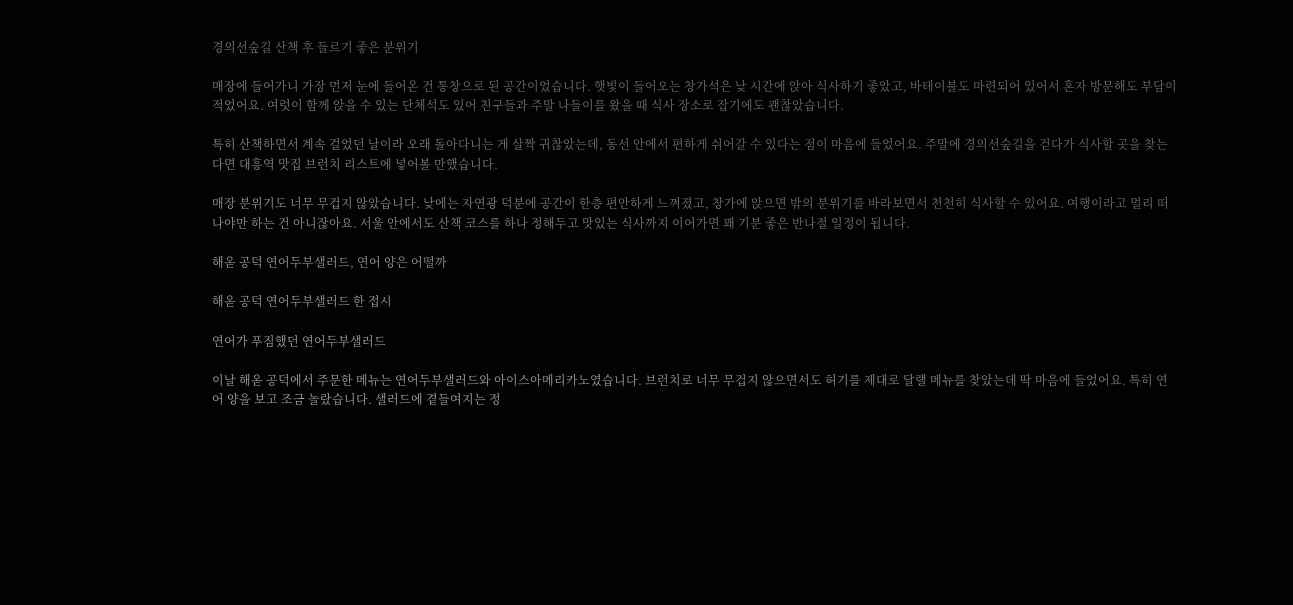경의선숲길 산책 후 들르기 좋은 분위기

매장에 들어가니 가장 먼저 눈에 들어온 건 통창으로 된 공간이었습니다. 햇빛이 들어오는 창가석은 낮 시간에 앉아 식사하기 좋았고, 바테이블도 마련되어 있어서 혼자 방문해도 부담이 적었어요. 여럿이 함께 앉을 수 있는 단체석도 있어 친구들과 주말 나들이를 왔을 때 식사 장소로 잡기에도 괜찮았습니다.

특히 산책하면서 계속 걸었던 날이라 오래 돌아다니는 게 살짝 귀찮았는데, 동선 안에서 편하게 쉬어갈 수 있다는 점이 마음에 들었어요. 주말에 경의선숲길을 걷다가 식사할 곳을 찾는다면 대흥역 맛집 브런치 리스트에 넣어볼 만했습니다.

매장 분위기도 너무 무겁지 않았습니다. 낮에는 자연광 덕분에 공간이 한층 편안하게 느껴졌고, 창가에 앉으면 밖의 분위기를 바라보면서 천천히 식사할 수 있어요. 여행이라고 멀리 떠나야만 하는 건 아니잖아요. 서울 안에서도 산책 코스를 하나 정해두고 맛있는 식사까지 이어가면 꽤 기분 좋은 반나절 일정이 됩니다.

해옫 공덕 연어두부샐러드, 연어 양은 어떨까

해옫 공덕 연어두부샐러드 한 접시

연어가 푸짐했던 연어두부샐러드

이날 해옫 공덕에서 주문한 메뉴는 연어두부샐러드와 아이스아메리카노였습니다. 브런치로 너무 무겁지 않으면서도 허기를 제대로 달랠 메뉴를 찾았는데 딱 마음에 들었어요. 특히 연어 양을 보고 조금 놀랐습니다. 샐러드에 곁들여지는 정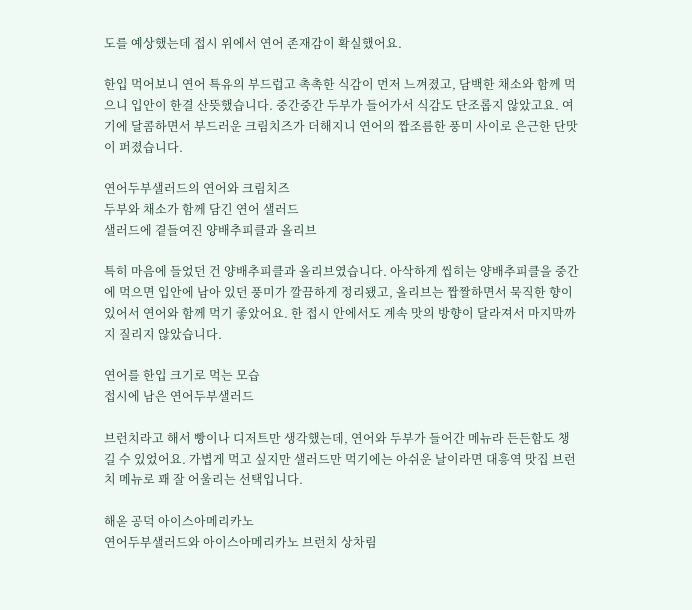도를 예상했는데 접시 위에서 연어 존재감이 확실했어요.

한입 먹어보니 연어 특유의 부드럽고 촉촉한 식감이 먼저 느껴졌고, 담백한 채소와 함께 먹으니 입안이 한결 산뜻했습니다. 중간중간 두부가 들어가서 식감도 단조롭지 않았고요. 여기에 달콤하면서 부드러운 크림치즈가 더해지니 연어의 짭조름한 풍미 사이로 은근한 단맛이 퍼졌습니다.

연어두부샐러드의 연어와 크림치즈
두부와 채소가 함께 담긴 연어 샐러드
샐러드에 곁들여진 양배추피클과 올리브

특히 마음에 들었던 건 양배추피클과 올리브였습니다. 아삭하게 씹히는 양배추피클을 중간에 먹으면 입안에 남아 있던 풍미가 깔끔하게 정리됐고, 올리브는 짭짤하면서 묵직한 향이 있어서 연어와 함께 먹기 좋았어요. 한 접시 안에서도 계속 맛의 방향이 달라져서 마지막까지 질리지 않았습니다.

연어를 한입 크기로 먹는 모습
접시에 남은 연어두부샐러드

브런치라고 해서 빵이나 디저트만 생각했는데, 연어와 두부가 들어간 메뉴라 든든함도 챙길 수 있었어요. 가볍게 먹고 싶지만 샐러드만 먹기에는 아쉬운 날이라면 대흥역 맛집 브런치 메뉴로 꽤 잘 어울리는 선택입니다.

해옫 공덕 아이스아메리카노
연어두부샐러드와 아이스아메리카노 브런치 상차림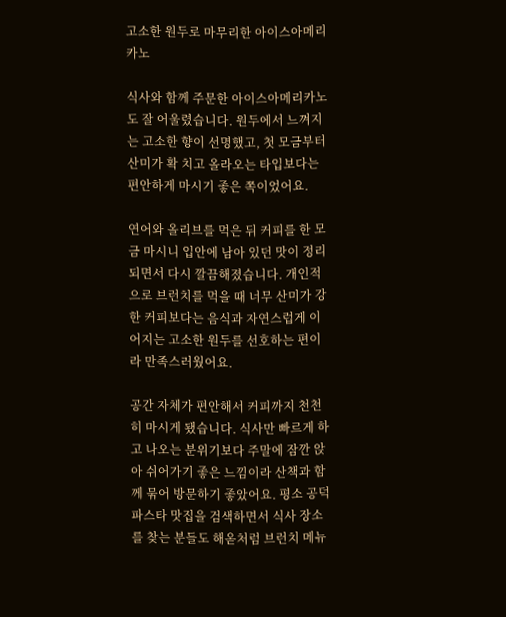고소한 원두로 마무리한 아이스아메리카노

식사와 함께 주문한 아이스아메리카노도 잘 어울렸습니다. 원두에서 느껴지는 고소한 향이 선명했고, 첫 모금부터 산미가 확 치고 올라오는 타입보다는 편안하게 마시기 좋은 쪽이었어요.

연어와 올리브를 먹은 뒤 커피를 한 모금 마시니 입안에 남아 있던 맛이 정리되면서 다시 깔끔해졌습니다. 개인적으로 브런치를 먹을 때 너무 산미가 강한 커피보다는 음식과 자연스럽게 이어지는 고소한 원두를 선호하는 편이라 만족스러웠어요.

공간 자체가 편안해서 커피까지 천천히 마시게 됐습니다. 식사만 빠르게 하고 나오는 분위기보다 주말에 잠깐 앉아 쉬어가기 좋은 느낌이라 산책과 함께 묶어 방문하기 좋았어요. 평소 공덕 파스타 맛집을 검색하면서 식사 장소를 찾는 분들도 해옫처럼 브런치 메뉴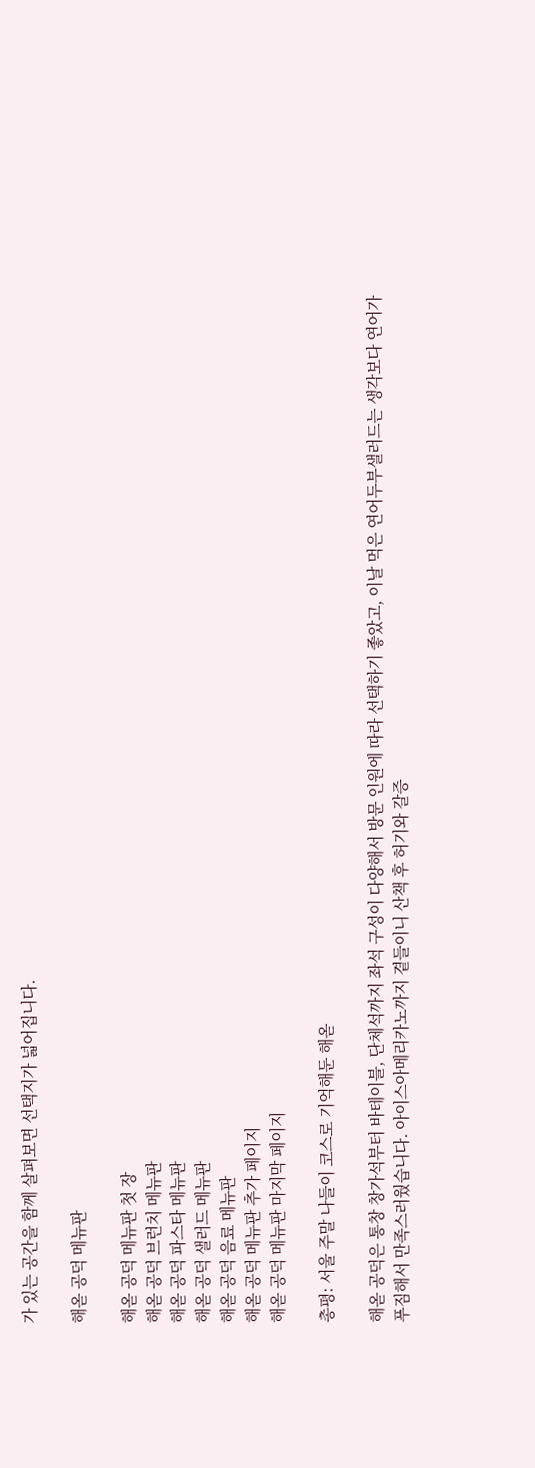가 있는 공간을 함께 살펴보면 선택지가 넓어집니다.

해옫 공덕 메뉴판

해옫 공덕 메뉴판 첫 장
해옫 공덕 브런치 메뉴판
해옫 공덕 파스타 메뉴판
해옫 공덕 샐러드 메뉴판
해옫 공덕 음료 메뉴판
해옫 공덕 메뉴판 추가 페이지
해옫 공덕 메뉴판 마지막 페이지

총평: 서울 주말 나들이 코스로 기억해둔 해옫

해옫 공덕은 통창 창가석부터 바테이블, 단체석까지 좌석 구성이 다양해서 방문 인원에 따라 선택하기 좋았고, 이날 먹은 연어두부샐러드는 생각보다 연어가 푸짐해서 만족스러웠습니다. 아이스아메리카노까지 곁들이니 산책 후 허기와 갈증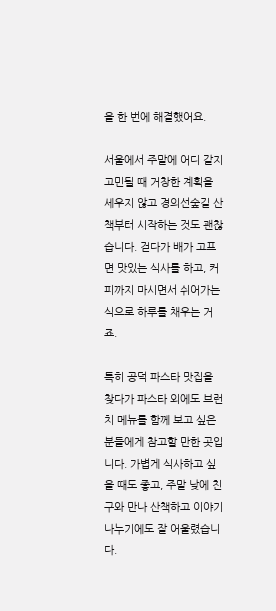을 한 번에 해결했어요.

서울에서 주말에 어디 갈지 고민될 때 거창한 계획을 세우지 않고 경의선숲길 산책부터 시작하는 것도 괜찮습니다. 걷다가 배가 고프면 맛있는 식사를 하고, 커피까지 마시면서 쉬어가는 식으로 하루를 채우는 거죠.

특히 공덕 파스타 맛집을 찾다가 파스타 외에도 브런치 메뉴를 함께 보고 싶은 분들에게 참고할 만한 곳입니다. 가볍게 식사하고 싶을 때도 좋고, 주말 낮에 친구와 만나 산책하고 이야기 나누기에도 잘 어울렸습니다.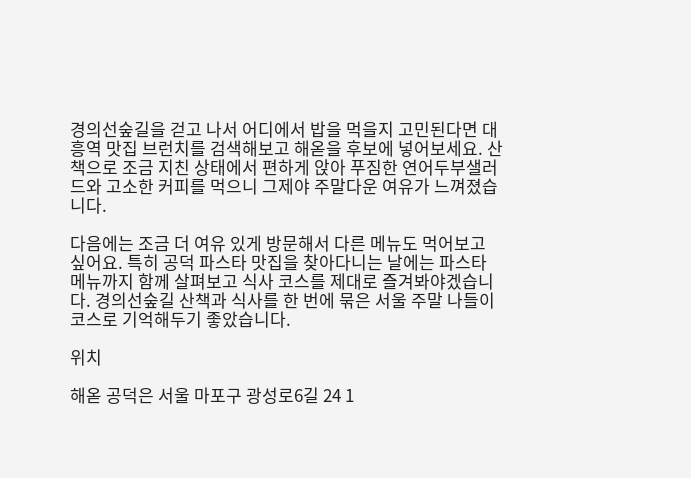경의선숲길을 걷고 나서 어디에서 밥을 먹을지 고민된다면 대흥역 맛집 브런치를 검색해보고 해옫을 후보에 넣어보세요. 산책으로 조금 지친 상태에서 편하게 앉아 푸짐한 연어두부샐러드와 고소한 커피를 먹으니 그제야 주말다운 여유가 느껴졌습니다.

다음에는 조금 더 여유 있게 방문해서 다른 메뉴도 먹어보고 싶어요. 특히 공덕 파스타 맛집을 찾아다니는 날에는 파스타 메뉴까지 함께 살펴보고 식사 코스를 제대로 즐겨봐야겠습니다. 경의선숲길 산책과 식사를 한 번에 묶은 서울 주말 나들이 코스로 기억해두기 좋았습니다.

위치

해옫 공덕은 서울 마포구 광성로6길 24 1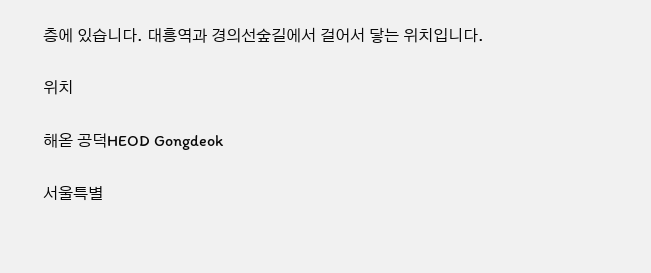층에 있습니다. 대흥역과 경의선숲길에서 걸어서 닿는 위치입니다.

위치

해옫 공덕HEOD Gongdeok

서울특별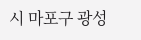시 마포구 광성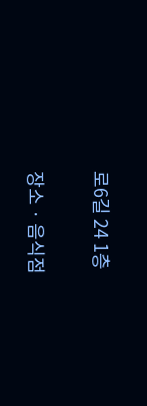로6길 24 1층

장소 · 음식점